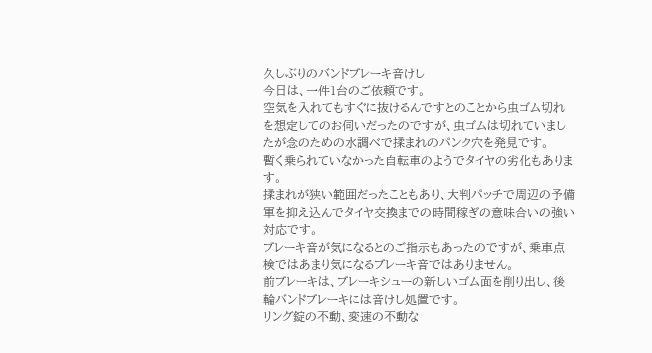久しぶりのバンドブレーキ音けし
今日は、一件1台のご依頼です。
空気を入れてもすぐに抜けるんですとのことから虫ゴム切れを想定してのお伺いだったのですが、虫ゴムは切れていましたが念のための水調べで揉まれのパンク穴を発見です。
暫く乗られていなかった自転車のようでタイヤの劣化もあります。
揉まれが狭い範囲だったこともあり、大判パッチで周辺の予備軍を抑え込んでタイヤ交換までの時間稼ぎの意味合いの強い対応です。
ブレーキ音が気になるとのご指示もあったのですが、乗車点検ではあまり気になるブレーキ音ではありません。
前ブレーキは、ブレーキシューの新しいゴム面を削り出し、後輪バンドブレーキには音けし処置です。
リング錠の不動、変速の不動な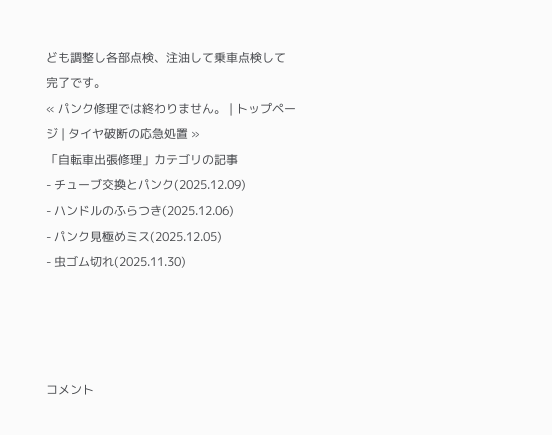ども調整し各部点検、注油して乗車点検して完了です。
« パンク修理では終わりません。 | トップページ | タイヤ破断の応急処置 »
「自転車出張修理」カテゴリの記事
- チューブ交換とパンク(2025.12.09)
- ハンドルのふらつき(2025.12.06)
- パンク見極めミス(2025.12.05)
- 虫ゴム切れ(2025.11.30)




コメント